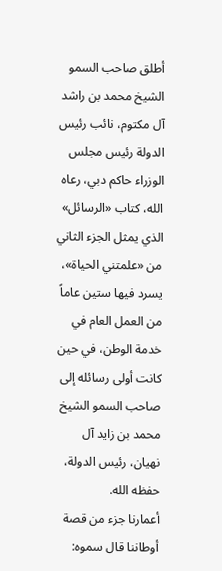أطلق صاحب السمو الشيخ محمد بن راشد آل مكتوم، نائب رئيس الدولة رئيس مجلس الوزراء حاكم دبي، رعاه الله، كتاب «الرسائل» الذي يمثل الجزء الثاني من «علمتني الحياة»، يسرد فيها ستين عاماً من العمل العام في خدمة الوطن، في حين كانت أولى رسائله إلى صاحب السمو الشيخ محمد بن زايد آل نهيان، رئيس الدولة، حفظه الله.
أعمارنا جزء من قصة أوطاننا قال سموه: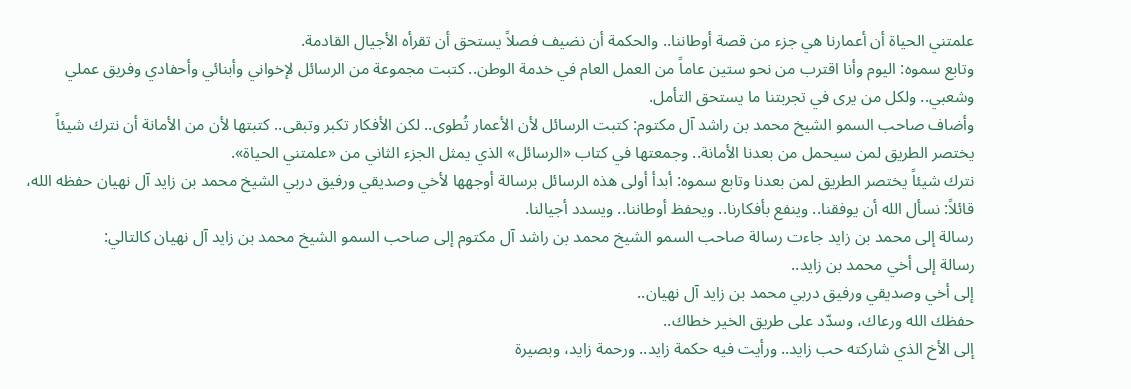علمتني الحياة أن أعمارنا هي جزء من قصة أوطاننا.. والحكمة أن نضيف فصلاً يستحق أن تقرأه الأجيال القادمة.
وتابع سموه: اليوم وأنا اقترب من نحو ستين عاماً من العمل العام في خدمة الوطن.. كتبت مجموعة من الرسائل لإخواني وأبنائي وأحفادي وفريق عملي وشعبي.. ولكل من يرى في تجربتنا ما يستحق التأمل.
وأضاف صاحب السمو الشيخ محمد بن راشد آل مكتوم: كتبت الرسائل لأن الأعمار تُطوى.. لكن الأفكار تكبر وتبقى.. كتبتها لأن من الأمانة أن نترك شيئاً يختصر الطريق لمن سيحمل من بعدنا الأمانة.. وجمعتها في كتاب «الرسائل» الذي يمثل الجزء الثاني من «علمتني الحياة».
نترك شيئاً يختصر الطريق لمن بعدنا وتابع سموه: أبدأ أولى هذه الرسائل برسالة أوجهها لأخي وصديقي ورفيق دربي الشيخ محمد بن زايد آل نهيان حفظه الله، قائلاً: نسأل الله أن يوفقنا.. وينفع بأفكارنا.. ويحفظ أوطاننا.. ويسدد أجيالنا.
رسالة إلى محمد بن زايد جاءت رسالة صاحب السمو الشيخ محمد بن راشد آل مكتوم إلى صاحب السمو الشيخ محمد بن زايد آل نهيان كالتالي:
رسالة إلى أخي محمد بن زايد..
إلى أخي وصديقي ورفيق دربي محمد بن زايد آل نهيان..
حفظك الله ورعاك، وسدّد على طريق الخير خطاك..
إلى الأخ الذي شاركته حب زايد.. ورأيت فيه حكمة زايد.. ورحمة زايد، وبصيرة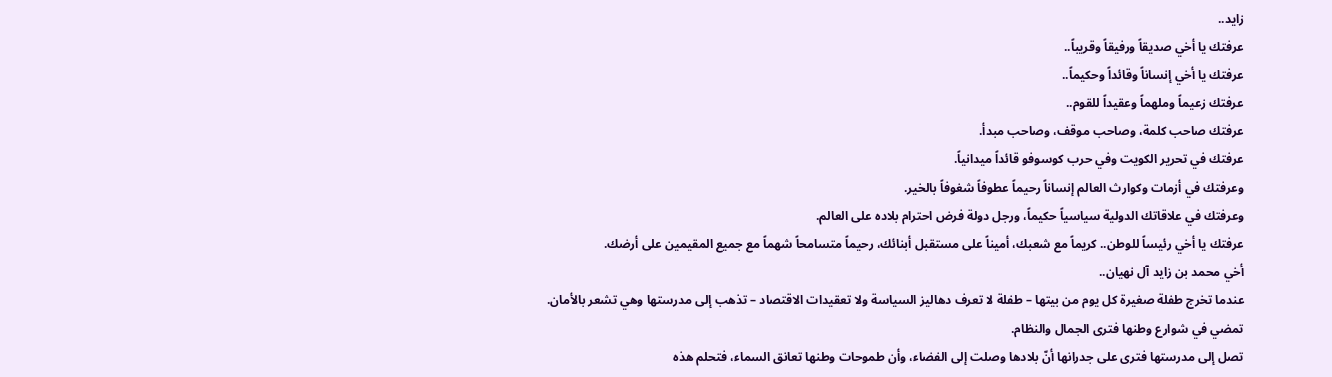زايد..
عرفتك يا أخي صديقاً ورفيقاً وقريباً..
عرفتك يا أخي إنساناً وقائداً وحكيماً..
عرفتك زعيماً وملهماً وعقيداً للقوم..
عرفتك صاحب كلمة، وصاحب موقف، وصاحب مبدأ.
عرفتك في تحرير الكويت وفي حرب كوسوفو قائداً ميدانياً.
وعرفتك في أزمات وكوارث العالم إنساناً رحيماً عطوفاً شغوفاً بالخير.
وعرفتك في علاقاتك الدولية سياسياً حكيماً، ورجل دولة فرض احترام بلاده على العالم.
عرفتك يا أخي رئيساً للوطن.. كريماً مع شعبك، أميناً على مستقبل أبنائك، رحيماً متسامحاً شهماً مع جميع المقيمين على أرضك.
أخي محمد بن زايد آل نهيان..
عندما تخرج طفلة صغيرة كل يوم من بيتها – طفلة لا تعرف دهاليز السياسة ولا تعقيدات الاقتصاد – تذهب إلى مدرستها وهي تشعر بالأمان.
تمضي في شوارع وطنها فترى الجمال والنظام.
تصل إلى مدرستها فترى على جدرانها أنّ بلادها وصلت إلى الفضاء، وأن طموحات وطنها تعانق السماء، فتحلم هذه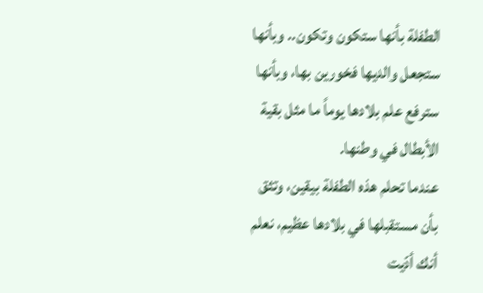الطفلة بأنها ستكون وتكون.. وبأنها ستجعل والديها فخورين بها، وبأنها سترفع علم بلادها يوماً ما مثل بقية الأبطال في وطنها.
عندما تحلم هذه الطفلة بيقين، وتثق بأن مستقبلها في بلادها عظيم، نعلم أنك أدّيت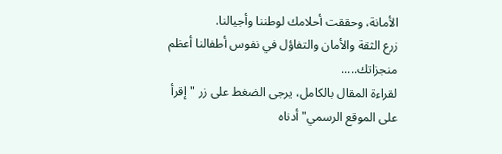الأمانة، وحققت أحلامك لوطننا وأجيالنا.
زرع الثقة والأمان والتفاؤل في نفوس أطفالنا أعظم منجزاتك.....
لقراءة المقال بالكامل، يرجى الضغط على زر "إقرأ على الموقع الرسمي" أدناه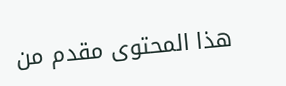هذا المحتوى مقدم من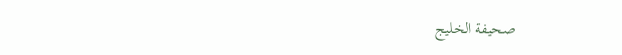صحيفة الخليج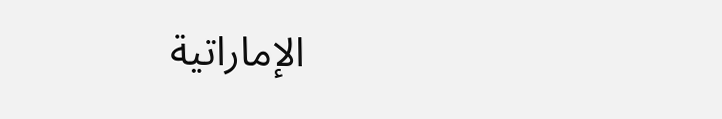الإماراتية